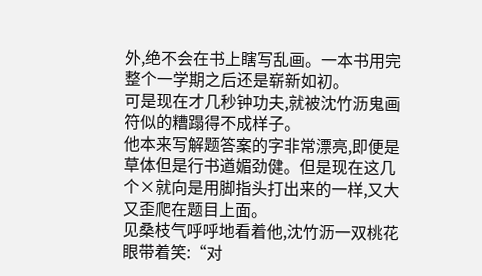外,绝不会在书上瞎写乱画。一本书用完整个一学期之后还是崭新如初。
可是现在才几秒钟功夫,就被沈竹沥鬼画符似的糟蹋得不成样子。
他本来写解题答案的字非常漂亮,即便是草体但是行书遒媚劲健。但是现在这几个×就向是用脚指头打出来的一样,又大又歪爬在题目上面。
见桑枝气呼呼地看着他,沈竹沥一双桃花眼带着笑:“对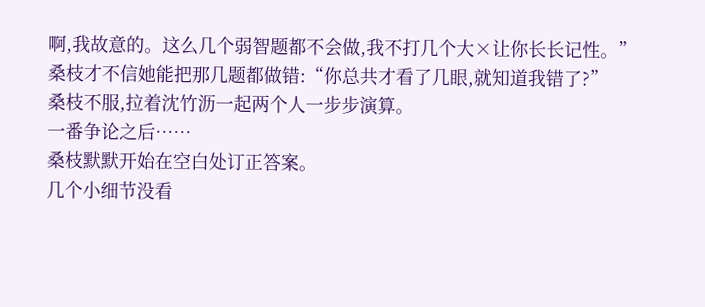啊,我故意的。这么几个弱智题都不会做,我不打几个大×让你长长记性。”
桑枝才不信她能把那几题都做错:“你总共才看了几眼,就知道我错了?”
桑枝不服,拉着沈竹沥一起两个人一步步演算。
一番争论之后……
桑枝默默开始在空白处订正答案。
几个小细节没看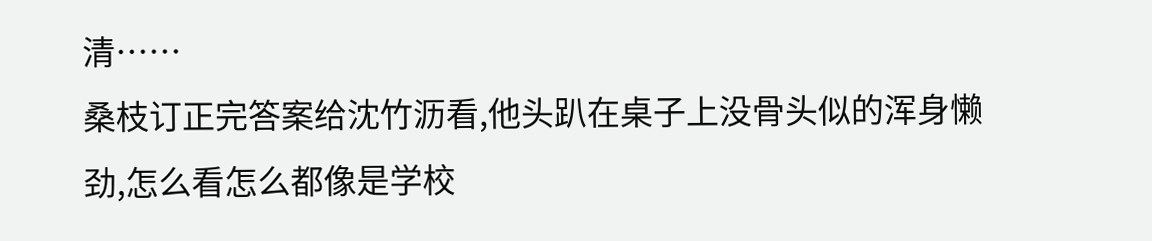清……
桑枝订正完答案给沈竹沥看,他头趴在桌子上没骨头似的浑身懒劲,怎么看怎么都像是学校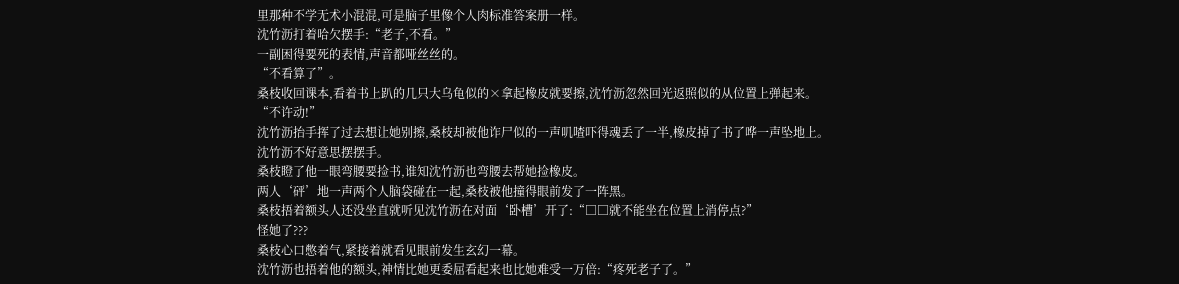里那种不学无术小混混,可是脑子里像个人肉标准答案册一样。
沈竹沥打着哈欠摆手:“老子,不看。”
一副困得要死的表情,声音都哑丝丝的。
“不看算了”。
桑枝收回课本,看着书上趴的几只大乌龟似的×拿起橡皮就要擦,沈竹沥忽然回光返照似的从位置上弹起来。
“不许动!”
沈竹沥抬手挥了过去想让她别擦,桑枝却被他诈尸似的一声叽喳吓得魂丢了一半,橡皮掉了书了哗一声坠地上。
沈竹沥不好意思摆摆手。
桑枝瞪了他一眼弯腰要捡书,谁知沈竹沥也弯腰去帮她捡橡皮。
两人‘砰’地一声两个人脑袋碰在一起,桑枝被他撞得眼前发了一阵黑。
桑枝捂着额头人还没坐直就听见沈竹沥在对面‘卧槽’开了:“□□就不能坐在位置上消停点?”
怪她了???
桑枝心口憋着气,紧接着就看见眼前发生玄幻一幕。
沈竹沥也捂着他的额头,神情比她更委屈看起来也比她难受一万倍:“疼死老子了。”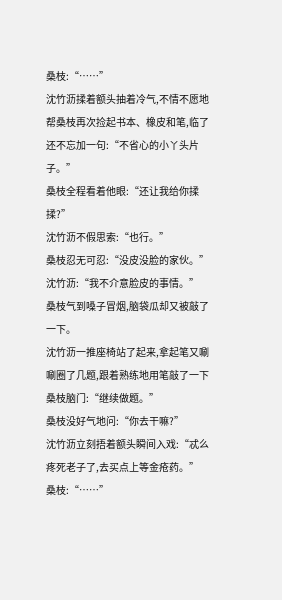桑枝:“……”
沈竹沥揉着额头抽着冷气,不情不愿地帮桑枝再次捡起书本、橡皮和笔,临了还不忘加一句:“不省心的小丫头片子。”
桑枝全程看着他眼:“还让我给你揉揉?”
沈竹沥不假思索:“也行。”
桑枝忍无可忍:“没皮没脸的家伙。”
沈竹沥:“我不介意脸皮的事情。”
桑枝气到嗓子冒烟,脑袋瓜却又被敲了一下。
沈竹沥一推座椅站了起来,拿起笔又唰唰圈了几题,跟着熟练地用笔敲了一下桑枝脑门:“继续做题。”
桑枝没好气地问:“你去干嘛?”
沈竹沥立刻捂着额头瞬间入戏:“忒么疼死老子了,去买点上等金疮药。”
桑枝:“……”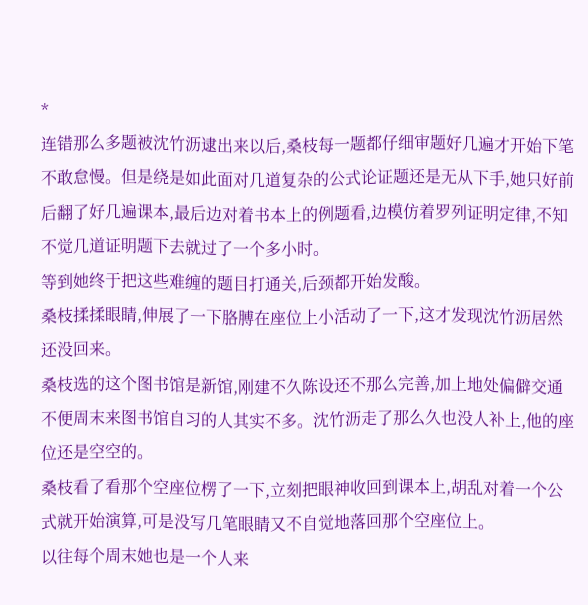*
连错那么多题被沈竹沥逮出来以后,桑枝每一题都仔细审题好几遍才开始下笔不敢怠慢。但是绕是如此面对几道复杂的公式论证题还是无从下手,她只好前后翻了好几遍课本,最后边对着书本上的例题看,边模仿着罗列证明定律,不知不觉几道证明题下去就过了一个多小时。
等到她终于把这些难缠的题目打通关,后颈都开始发酸。
桑枝揉揉眼睛,伸展了一下胳膊在座位上小活动了一下,这才发现沈竹沥居然还没回来。
桑枝选的这个图书馆是新馆,刚建不久陈设还不那么完善,加上地处偏僻交通不便周末来图书馆自习的人其实不多。沈竹沥走了那么久也没人补上,他的座位还是空空的。
桑枝看了看那个空座位楞了一下,立刻把眼神收回到课本上,胡乱对着一个公式就开始演算,可是没写几笔眼睛又不自觉地落回那个空座位上。
以往每个周末她也是一个人来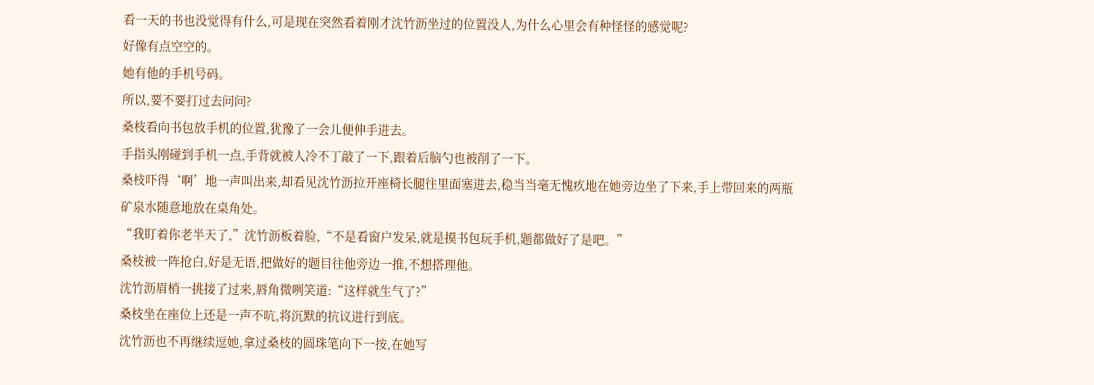看一天的书也没觉得有什么,可是现在突然看着刚才沈竹沥坐过的位置没人,为什么心里会有种怪怪的感觉呢?
好像有点空空的。
她有他的手机号码。
所以,要不要打过去问问?
桑枝看向书包放手机的位置,犹豫了一会儿便伸手进去。
手指头刚碰到手机一点,手背就被人冷不丁敲了一下,跟着后脑勺也被削了一下。
桑枝吓得‘啊’地一声叫出来,却看见沈竹沥拉开座椅长腿往里面塞进去,稳当当毫无愧疚地在她旁边坐了下来,手上带回来的两瓶矿泉水随意地放在桌角处。
“我盯着你老半天了,”沈竹沥板着脸,“不是看窗户发呆,就是摸书包玩手机,题都做好了是吧。”
桑枝被一阵抢白,好是无语,把做好的题目往他旁边一推,不想搭理他。
沈竹沥眉梢一挑接了过来,唇角微咧笑道:“这样就生气了?”
桑枝坐在座位上还是一声不吭,将沉默的抗议进行到底。
沈竹沥也不再继续逗她,拿过桑枝的圆珠笔向下一按,在她写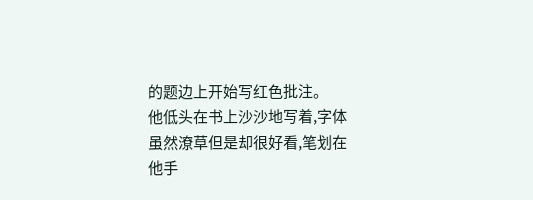的题边上开始写红色批注。
他低头在书上沙沙地写着,字体虽然潦草但是却很好看,笔划在他手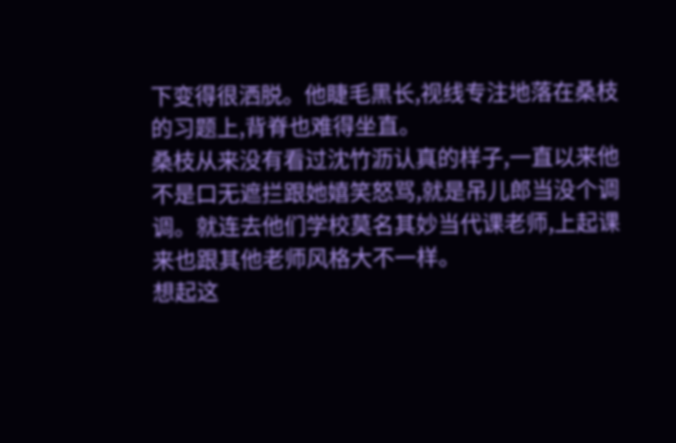下变得很洒脱。他睫毛黑长,视线专注地落在桑枝的习题上,背脊也难得坐直。
桑枝从来没有看过沈竹沥认真的样子,一直以来他不是口无遮拦跟她嬉笑怒骂,就是吊儿郎当没个调调。就连去他们学校莫名其妙当代课老师,上起课来也跟其他老师风格大不一样。
想起这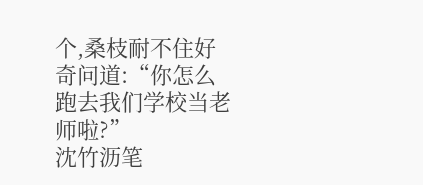个,桑枝耐不住好奇问道:“你怎么跑去我们学校当老师啦?”
沈竹沥笔